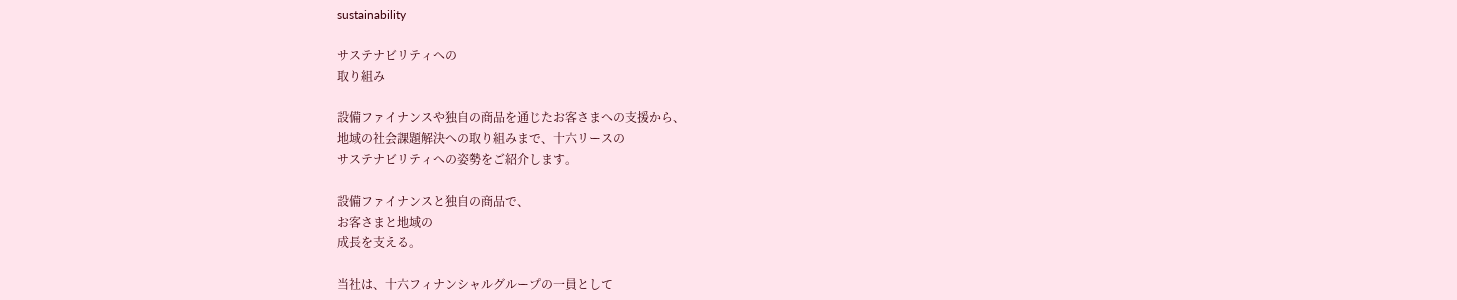sustainability

サステナビリティへの
取り組み

設備ファイナンスや独自の商品を通じたお客さまへの支援から、
地域の社会課題解決への取り組みまで、十六リースの
サステナビリティへの姿勢をご紹介します。

設備ファイナンスと独自の商品で、
お客さまと地域の
成長を支える。

当社は、十六フィナンシャルグループの一員として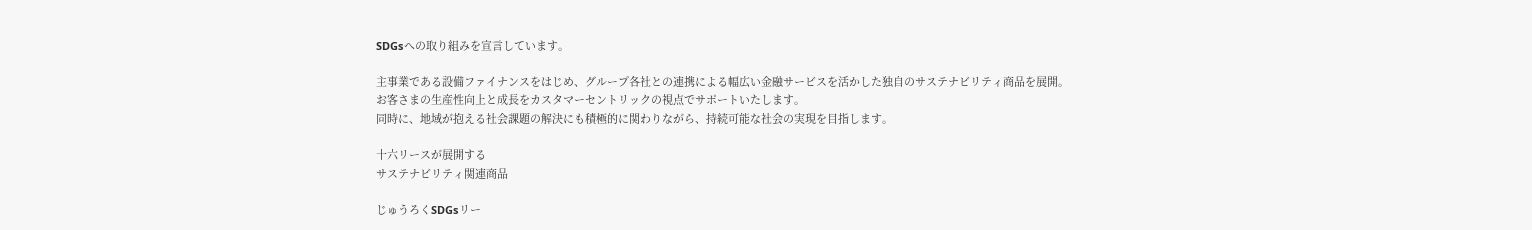SDGsへの取り組みを宣言しています。

主事業である設備ファイナンスをはじめ、グループ各社との連携による幅広い金融サービスを活かした独自のサステナビリティ商品を展開。
お客さまの生産性向上と成長をカスタマーセントリックの視点でサポートいたします。
同時に、地域が抱える社会課題の解決にも積極的に関わりながら、持続可能な社会の実現を目指します。

十六リースが展開する
サステナビリティ関連商品

じゅうろくSDGsリー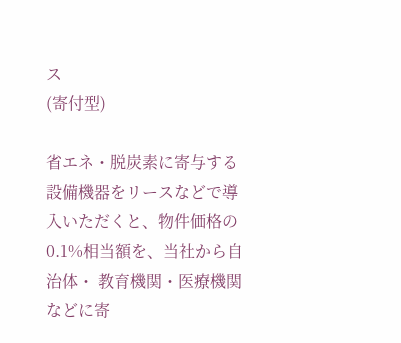ス
(寄付型)

省エネ・脱炭素に寄与する設備機器をリースなどで導入いただくと、物件価格の0.1%相当額を、当社から自治体・ 教育機関・医療機関などに寄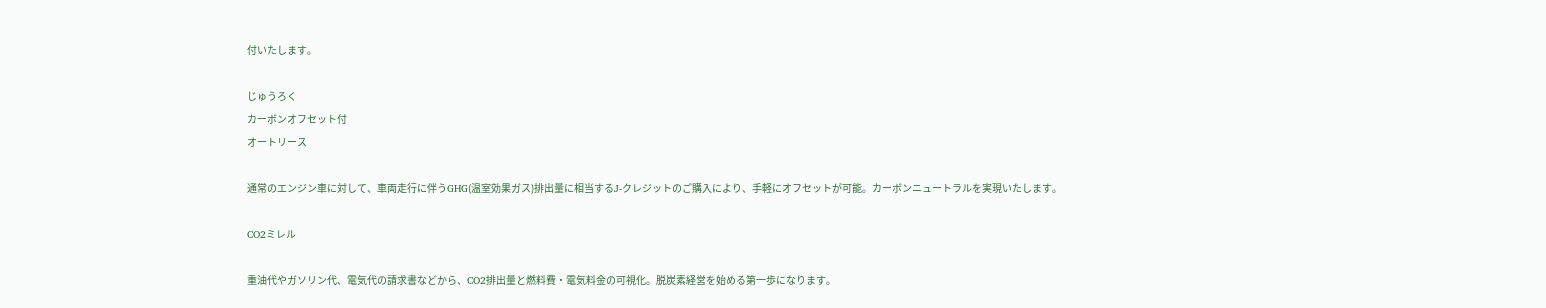付いたします。

じゅうろく
カーボンオフセット付
オートリース

通常のエンジン車に対して、車両走行に伴うGHG(温室効果ガス)排出量に相当するJ-クレジットのご購入により、手軽にオフセットが可能。カーボンニュートラルを実現いたします。

CO2ミレル

重油代やガソリン代、電気代の請求書などから、CO2排出量と燃料費・電気料金の可視化。脱炭素経営を始める第一歩になります。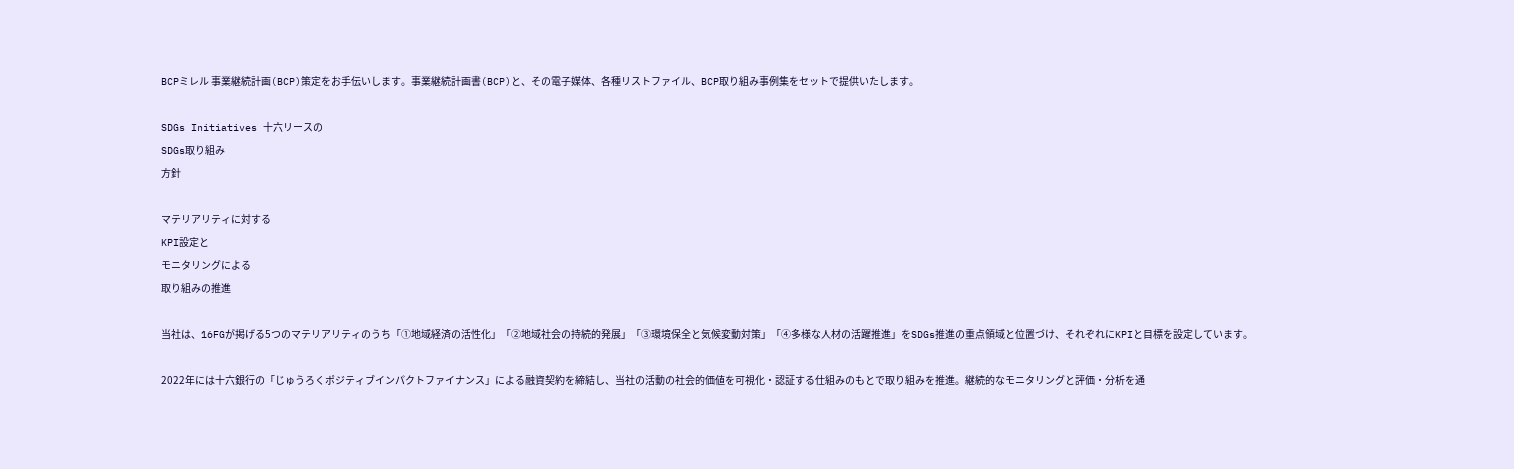BCPミレル 事業継続計画(BCP)策定をお手伝いします。事業継続計画書(BCP)と、その電子媒体、各種リストファイル、BCP取り組み事例集をセットで提供いたします。

SDGs Initiatives 十六リースの
SDGs取り組み
方針

マテリアリティに対する
KPI設定と
モニタリングによる
取り組みの推進

当社は、16FGが掲げる5つのマテリアリティのうち「①地域経済の活性化」「②地域社会の持続的発展」「③環境保全と気候変動対策」「④多様な人材の活躍推進」をSDGs推進の重点領域と位置づけ、それぞれにKPIと目標を設定しています。

2022年には十六銀行の「じゅうろくポジティブインパクトファイナンス」による融資契約を締結し、当社の活動の社会的価値を可視化・認証する仕組みのもとで取り組みを推進。継続的なモニタリングと評価・分析を通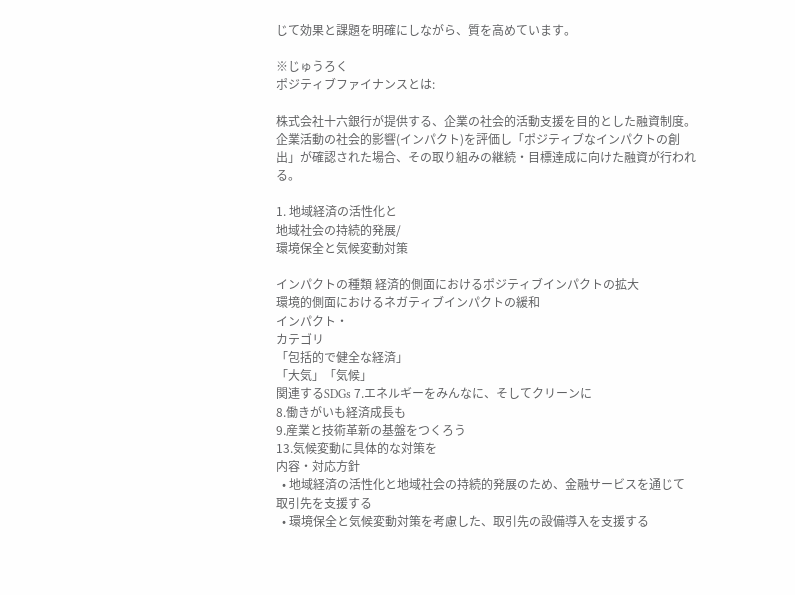じて効果と課題を明確にしながら、質を高めています。

※じゅうろく
ポジティブファイナンスとは:

株式会社十六銀行が提供する、企業の社会的活動支援を目的とした融資制度。企業活動の社会的影響(インパクト)を評価し「ポジティブなインパクトの創出」が確認された場合、その取り組みの継続・目標達成に向けた融資が行われる。

1. 地域経済の活性化と
地域社会の持続的発展/
環境保全と気候変動対策

インパクトの種類 経済的側面におけるポジティブインパクトの拡大
環境的側面におけるネガティブインパクトの緩和
インパクト・
カテゴリ
「包括的で健全な経済」
「大気」「気候」
関連するSDGs 7.エネルギーをみんなに、そしてクリーンに
8.働きがいも経済成長も
9.産業と技術革新の基盤をつくろう
13.気候変動に具体的な対策を
内容・対応方針
  • 地域経済の活性化と地域社会の持続的発展のため、金融サービスを通じて取引先を支援する
  • 環境保全と気候変動対策を考慮した、取引先の設備導入を支援する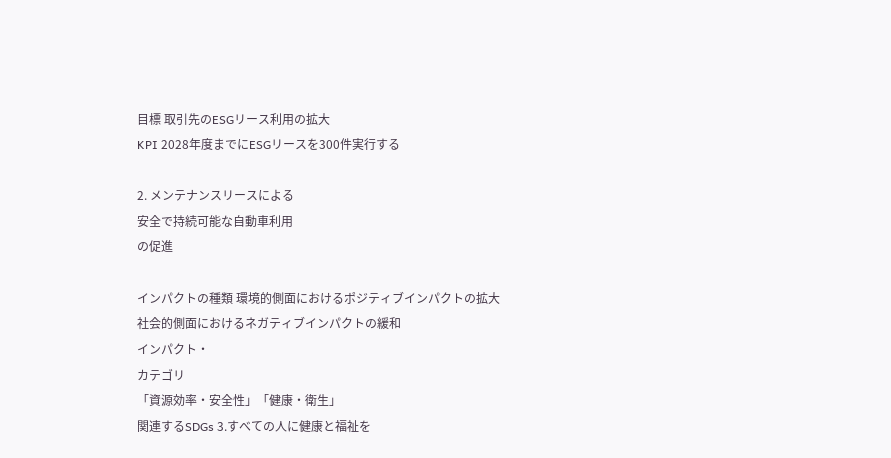目標 取引先のESGリース利用の拡大
KPI 2028年度までにESGリースを300件実行する

2. メンテナンスリースによる
安全で持続可能な自動車利用
の促進

インパクトの種類 環境的側面におけるポジティブインパクトの拡大
社会的側面におけるネガティブインパクトの緩和
インパクト・
カテゴリ
「資源効率・安全性」「健康・衛生」
関連するSDGs 3.すべての人に健康と福祉を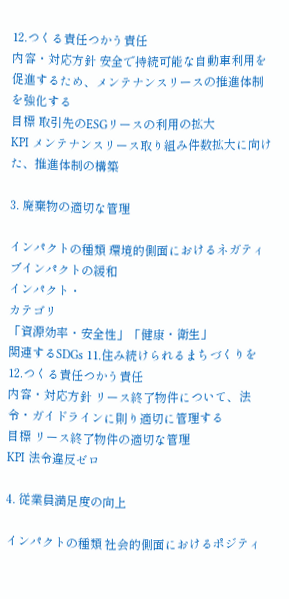12.つくる責任つかう責任
内容・対応方針 安全で持続可能な自動車利用を促進するため、メンテナンスリースの推進体制を強化する
目標 取引先のESGリースの利用の拡大
KPI メンテナンスリース取り組み件数拡大に向けた、推進体制の構築

3. 廃棄物の適切な管理

インパクトの種類 環境的側面におけるネガティブインパクトの緩和
インパクト・
カテゴリ
「資源効率・安全性」「健康・衛生」
関連するSDGs 11.住み続けられるまちづくりを
12.つくる責任つかう責任
内容・対応方針 リース終了物件について、法令・ガイドラインに則り適切に管理する
目標 リース終了物件の適切な管理
KPI 法令違反ゼロ

4. 従業員満足度の向上

インパクトの種類 社会的側面におけるポジティ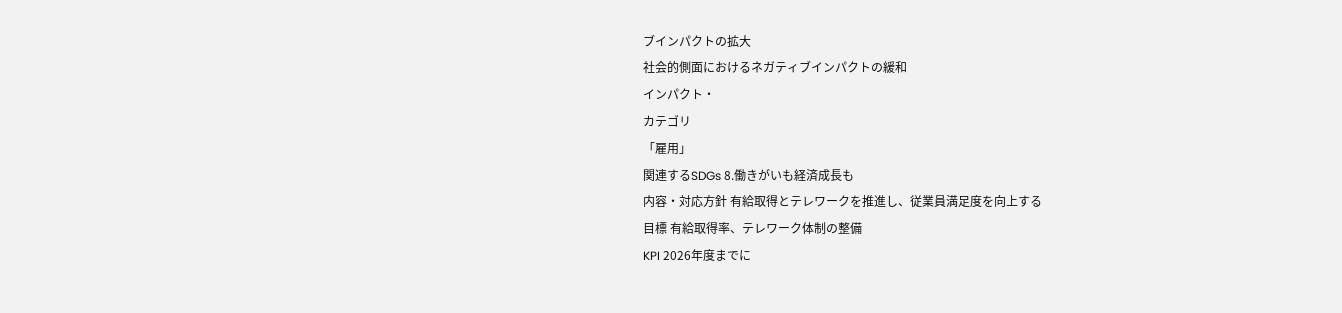ブインパクトの拡大
社会的側面におけるネガティブインパクトの緩和
インパクト・
カテゴリ
「雇用」
関連するSDGs 8.働きがいも経済成長も
内容・対応方針 有給取得とテレワークを推進し、従業員満足度を向上する
目標 有給取得率、テレワーク体制の整備
KPI 2026年度までに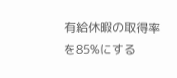有給休暇の取得率を85%にする